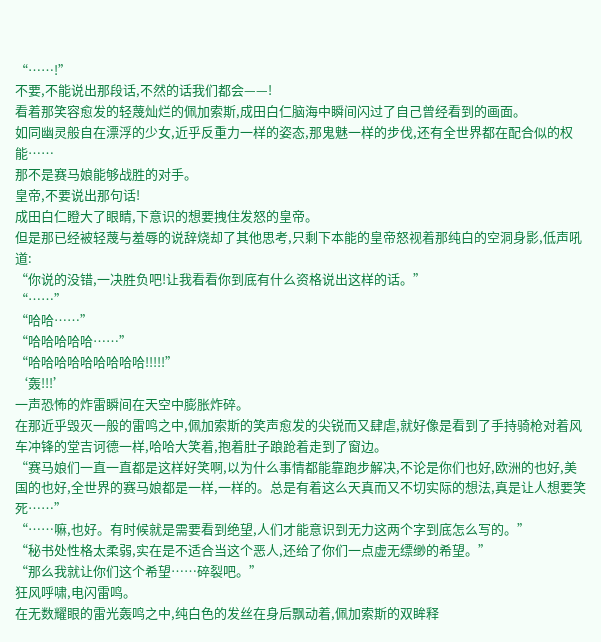“……!”
不要,不能说出那段话,不然的话我们都会——!
看着那笑容愈发的轻蔑灿烂的佩加索斯,成田白仁脑海中瞬间闪过了自己曾经看到的画面。
如同幽灵般自在漂浮的少女,近乎反重力一样的姿态,那鬼魅一样的步伐,还有全世界都在配合似的权能……
那不是赛马娘能够战胜的对手。
皇帝,不要说出那句话!
成田白仁瞪大了眼睛,下意识的想要拽住发怒的皇帝。
但是那已经被轻蔑与羞辱的说辞烧却了其他思考,只剩下本能的皇帝怒视着那纯白的空洞身影,低声吼道:
“你说的没错,一决胜负吧!让我看看你到底有什么资格说出这样的话。”
“……”
“哈哈……”
“哈哈哈哈哈……”
“哈哈哈哈哈哈哈哈哈!!!!!”
‘轰!!!’
一声恐怖的炸雷瞬间在天空中膨胀炸碎。
在那近乎毁灭一般的雷鸣之中,佩加索斯的笑声愈发的尖锐而又肆虐,就好像是看到了手持骑枪对着风车冲锋的堂吉诃德一样,哈哈大笑着,抱着肚子踉跄着走到了窗边。
“赛马娘们一直一直都是这样好笑啊,以为什么事情都能靠跑步解决,不论是你们也好,欧洲的也好,美国的也好,全世界的赛马娘都是一样,一样的。总是有着这么天真而又不切实际的想法,真是让人想要笑死……”
“……嘛,也好。有时候就是需要看到绝望,人们才能意识到无力这两个字到底怎么写的。”
“秘书处性格太柔弱,实在是不适合当这个恶人,还给了你们一点虚无缥缈的希望。”
“那么我就让你们这个希望……碎裂吧。”
狂风呼啸,电闪雷鸣。
在无数耀眼的雷光轰鸣之中,纯白色的发丝在身后飘动着,佩加索斯的双眸释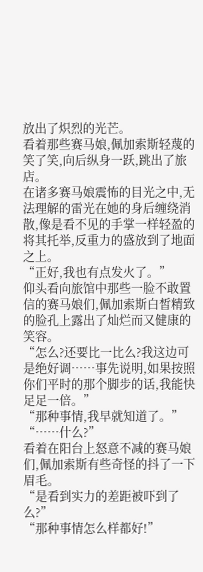放出了炽烈的光芒。
看着那些赛马娘,佩加索斯轻蔑的笑了笑,向后纵身一跃,跳出了旅店。
在诸多赛马娘震怖的目光之中,无法理解的雷光在她的身后缠绕消散,像是看不见的手掌一样轻盈的将其托举,反重力的盛放到了地面之上。
“正好,我也有点发火了。”
仰头看向旅馆中那些一脸不敢置信的赛马娘们,佩加索斯白皙精致的脸孔上露出了灿烂而又健康的笑容。
“怎么?还要比一比么?我这边可是绝好调……事先说明,如果按照你们平时的那个脚步的话,我能快足足一倍。”
“那种事情,我早就知道了。”
“……什么?”
看着在阳台上怒意不减的赛马娘们,佩加索斯有些奇怪的抖了一下眉毛。
“是看到实力的差距被吓到了么?”
“那种事情怎么样都好!”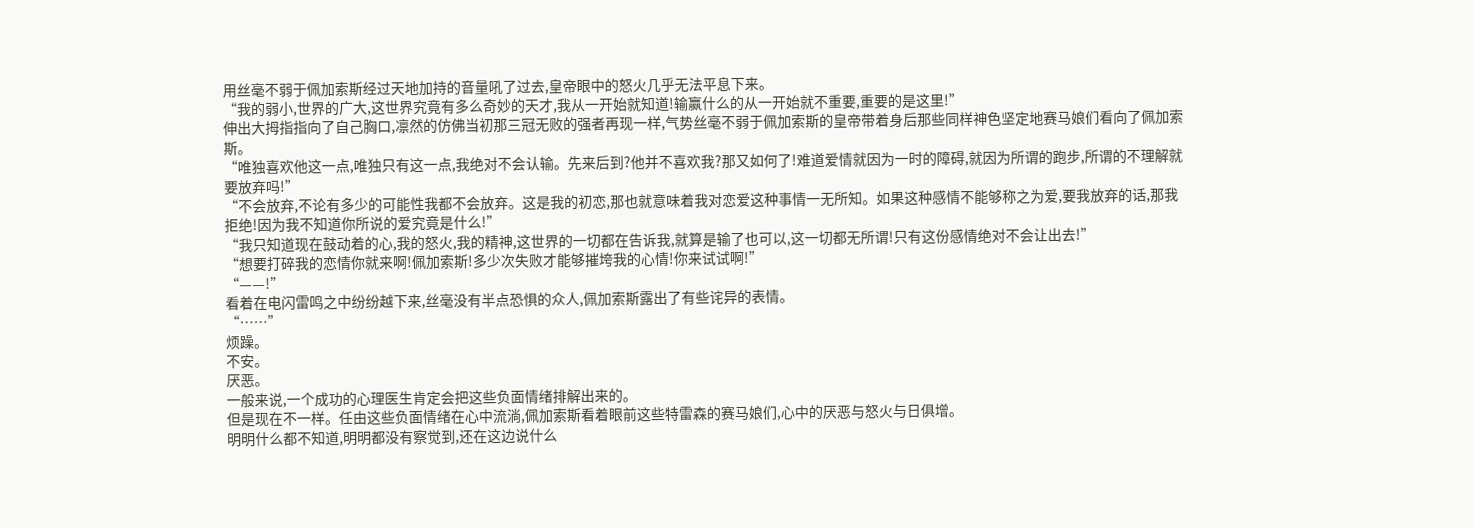用丝毫不弱于佩加索斯经过天地加持的音量吼了过去,皇帝眼中的怒火几乎无法平息下来。
“我的弱小,世界的广大,这世界究竟有多么奇妙的天才,我从一开始就知道!输赢什么的从一开始就不重要,重要的是这里!”
伸出大拇指指向了自己胸口,凛然的仿佛当初那三冠无败的强者再现一样,气势丝毫不弱于佩加索斯的皇帝带着身后那些同样神色坚定地赛马娘们看向了佩加索斯。
“唯独喜欢他这一点,唯独只有这一点,我绝对不会认输。先来后到?他并不喜欢我?那又如何了!难道爱情就因为一时的障碍,就因为所谓的跑步,所谓的不理解就要放弃吗!”
“不会放弃,不论有多少的可能性我都不会放弃。这是我的初恋,那也就意味着我对恋爱这种事情一无所知。如果这种感情不能够称之为爱,要我放弃的话,那我拒绝!因为我不知道你所说的爱究竟是什么!”
“我只知道现在鼓动着的心,我的怒火,我的精神,这世界的一切都在告诉我,就算是输了也可以,这一切都无所谓!只有这份感情绝对不会让出去!”
“想要打碎我的恋情你就来啊!佩加索斯!多少次失败才能够摧垮我的心情!你来试试啊!”
“——!”
看着在电闪雷鸣之中纷纷越下来,丝毫没有半点恐惧的众人,佩加索斯露出了有些诧异的表情。
“……”
烦躁。
不安。
厌恶。
一般来说,一个成功的心理医生肯定会把这些负面情绪排解出来的。
但是现在不一样。任由这些负面情绪在心中流淌,佩加索斯看着眼前这些特雷森的赛马娘们,心中的厌恶与怒火与日俱增。
明明什么都不知道,明明都没有察觉到,还在这边说什么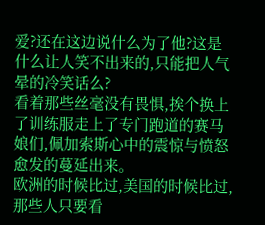爱?还在这边说什么为了他?这是什么让人笑不出来的,只能把人气晕的冷笑话么?
看着那些丝毫没有畏惧,挨个换上了训练服走上了专门跑道的赛马娘们,佩加索斯心中的震惊与愤怒愈发的蔓延出来。
欧洲的时候比过,美国的时候比过,那些人只要看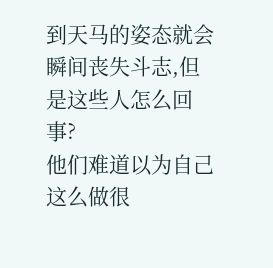到天马的姿态就会瞬间丧失斗志,但是这些人怎么回事?
他们难道以为自己这么做很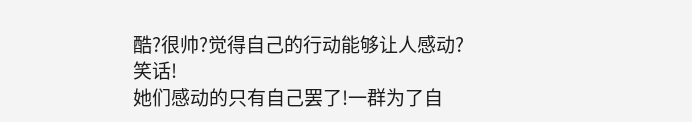酷?很帅?觉得自己的行动能够让人感动?
笑话!
她们感动的只有自己罢了!一群为了自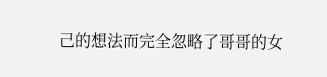己的想法而完全忽略了哥哥的女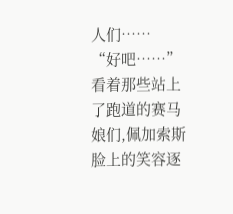人们……
“好吧……”
看着那些站上了跑道的赛马娘们,佩加索斯脸上的笑容逐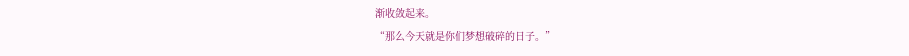渐收敛起来。
“那么今天就是你们梦想破碎的日子。”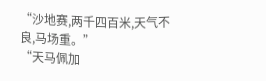“沙地赛,两千四百米,天气不良,马场重。”
“天马佩加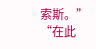索斯。”
“在此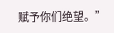赋予你们绝望。”